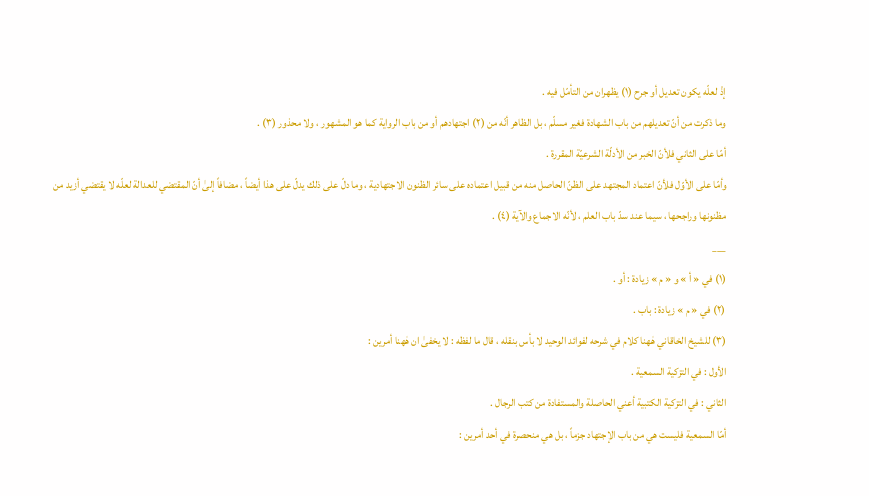إذْ لعلّه يكون تعديل أو جرح (١) يظهران من التأمّل فيه .
وما ذكرت من أنّ تعديلهم من باب الشهادة فغير مسلّم ، بل الظاهر أنّه من (٢) اجتهادهم أو من باب الرواية كما هو المشهور ، ولا محذور (٣) .
أمّا على الثاني فلأنّ الخبر من الأدلّة الشرعيّة المقررة .
وأمّا على الأوّل فلأنّ اعتماد المجتهد على الظنّ الحاصل منه من قبيل اعتماده على سائر الظنون الاجتهادية ، وما دلّ على ذلك يدلّ على هذا أيضاً ، مضافاً إلىٰ أنّ المقتضي للعدالة لعلّه لا يقتضي أزيد من مظنونها وراجحها ، سيما عند سدّ باب العلم ، لأنّه الاجماع والآية (٤) .
___
(١) في « أ » و « م » زيادة : أو .
(٢) في « م » زيادة : باب .
(٣) للشيخ الخاقاني هٰهنا كلام في شرحه لفوائد الوحيد لا بأس بنقله ، قال ما لفظه : لا يخفىٰ ان هٰهنا أمرين :
الأول : في التزكية السمعية .
الثاني : في التزكية الكتبية أعني الحاصلة والمستفادة من كتب الرجال .
أمّا السمعية فليست هي من باب الإجتهاد جزماً ، بل هي منحصرة في أحد أمرين :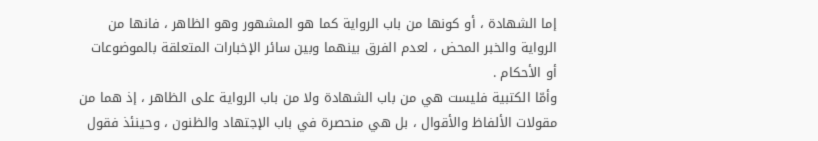إما الشهادة ، أو كونها من باب الرواية كما هو المشهور وهو الظاهر ، فانها من الرواية والخبر المحض ، لعدم الفرق بينهما وبين سائر الإخبارات المتعلقة بالموضوعات أو الأحكام .
وأمّا الكتبية فليست هي من باب الشهادة ولا من باب الرواية على الظاهر ، إذ هما من مقولات الألفاظ والأقوال ، بل هي منحصرة في باب الإجتهاد والظنون ، وحينئذ فقول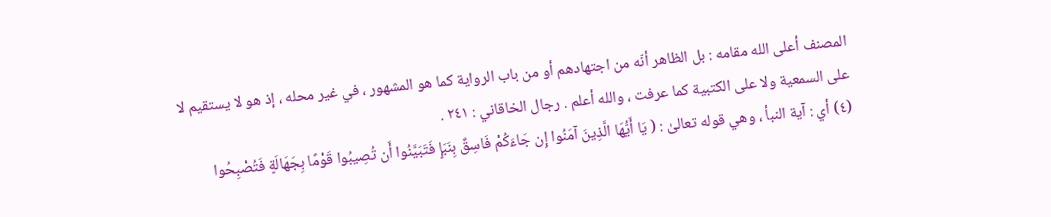المصنف أعلى الله مقامه : بل الظاهر أنّه من اجتهادهم أو من باب الرواية كما هو المشهور ، في غير محله ، إذ هو لا يستقيم لا على السمعية ولا على الكتبية كما عرفت ، والله أعلم . رجال الخاقاني : ٢٤١ .
(٤) أي : آية النبأ ، وهي قوله تعالىٰ : ( يَا أَيُّهَا الَّذِينَ آمَنُوا إِن جَاءَكُمْ فَاسِقٌ بِنَبَإٍ فَتَبَيَّنُوا أَن تُصِيبُوا قَوْمًا بِجَهَالَةٍ فَتُصْبِحُوا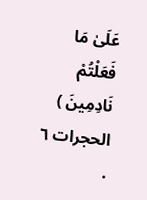عَلَىٰ مَا فَعَلْتُمْ نَادِمِينَ ) الحجرات ٦ .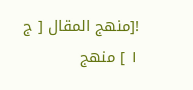![منهج المقال [ ج ١ ] منهج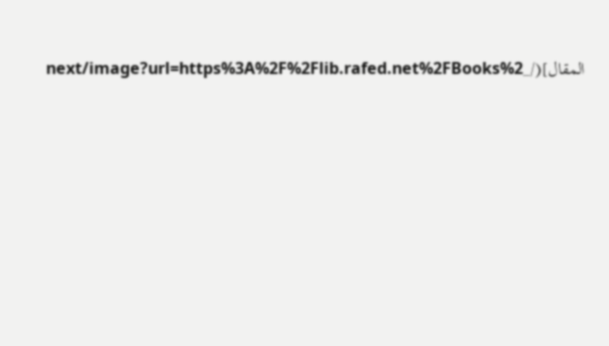المقال](/_next/image?url=https%3A%2F%2Flib.rafed.net%2FBooks%2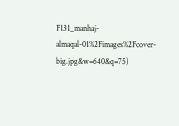F131_manhaj-almaqal-01%2Fimages%2Fcover-big.jpg&w=640&q=75)